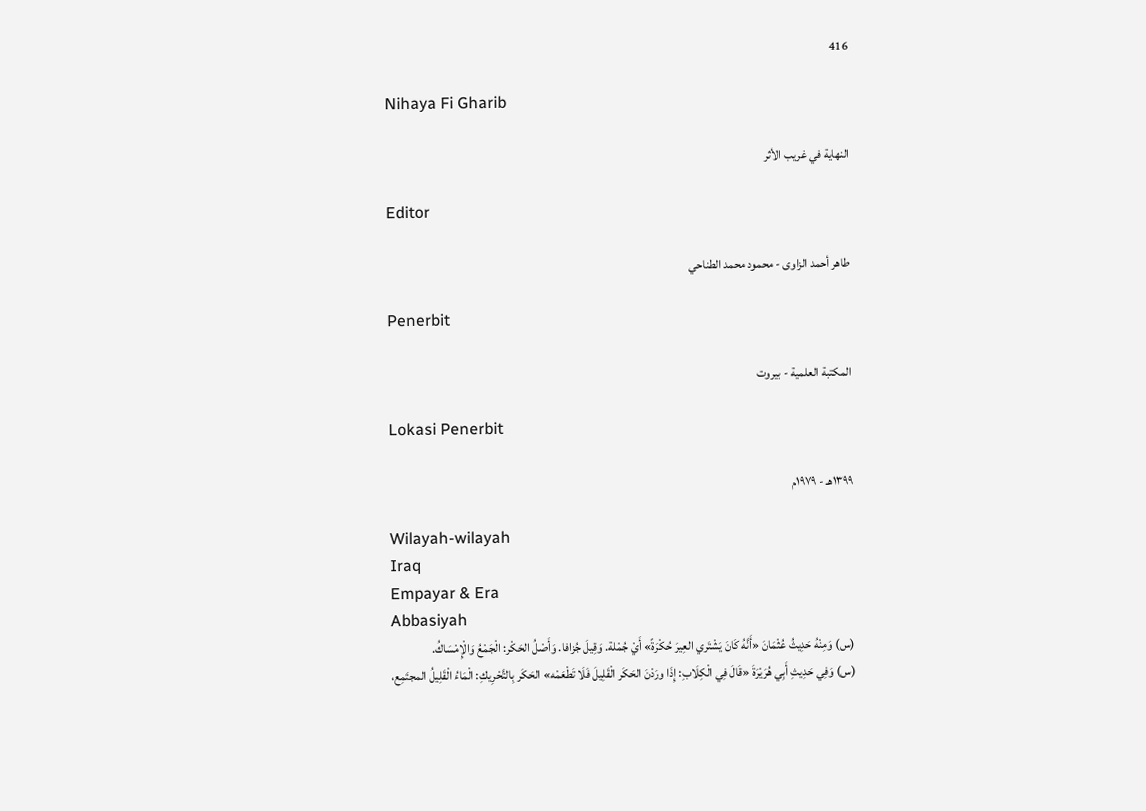416

Nihaya Fi Gharib

النهاية في غريب الأثر

Editor

طاهر أحمد الزاوى - محمود محمد الطناحي

Penerbit

المكتبة العلمية - بيروت

Lokasi Penerbit

١٣٩٩هـ - ١٩٧٩م

Wilayah-wilayah
Iraq
Empayar & Era
Abbasiyah
(س) وَمِنْهُ حَدِيثُ عُثْمَانَ «أَنَّهُ كَانَ يَشْتَري العِيرَ حُكْرَةً» أَيْ جُمْلة. وَقِيلَ جُزافا. وَأَصْلُ الحَكْر: الْجَمْعُ وَالْإِمْسَاكُ.
(س) وَفِي حَدِيثِ أَبِي هُرَيْرَةَ «قَالَ فِي الْكِلَابِ: إِذَا ورَدْنَ الحَكَر الْقَلِيلَ فَلَا تَطْعَمْه» الحَكَر بِالتَّحْرِيكِ: الْمَاءُ الْقَلِيلُ المجتَمِع،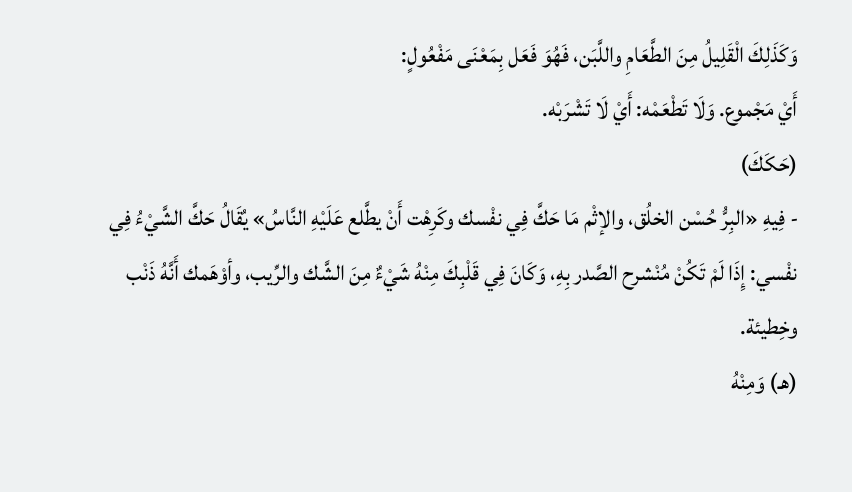وَكَذَلِكَ الْقَلِيلُ مِنَ الطَّعَامِ واللَّبَن، فَهُوَ فَعَل بِمَعْنَى مَفْعُولٍ:
أَيْ مَجْموع. وَلَا تَطْعَمْه: أَيْ لَا تَشْرَبْه.
(حَكَكَ)
- فِيهِ «البِرُّ حُسْن الخلُق، والإثْم مَا حَكَّ فِي نفْسك وكَرِهْت أَنْ يطَّلع عَلَيْهِ النَّاسُ» يُقَالُ حَكَّ الشَّيْءُ فِي نفْسي: إِذَا لَمْ تَكُنْ مُنْشرح الصَّدر بِهِ، وَكَانَ فِي قَلْبِكَ مِنْهُ شَيْءٌ مِنَ الشَّك والرِّيب، وأوْهَمك أَنَّهُ ذَنْب وخِطيئة.
(هـ) وَمِنْهُ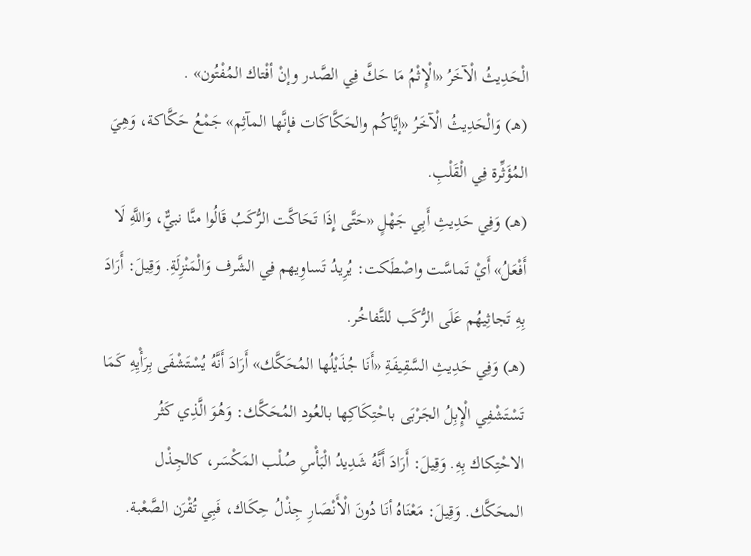الْحَدِيثُ الْآخَرُ «الْإِثْمُ مَا حَكَّ فِي الصَّدر وإنْ أفْتاك المُفْتُون» .
(هـ) وَالْحَدِيثُ الْآخَرُ «إيَّاكُم والحَكَّاكَات فإنَّها المآثِم» جَمْعُ حَكَّاكة، وَهِيَ المُؤَثِّرة فِي الْقَلْبِ.
(هـ) وَفِي حَدِيثِ أَبِي جَهْلٍ «حَتَّى إِذَا تَحَاكَّت الرُّكَبُ قَالُوا منَّا نبيٌّ، وَاللَّهِ لَا أَفْعَلُ» أَيْ تَماسَّت واصْطَكت: يُرِيدُ تَساوِيهم فِي الشَّرف وَالْمَنْزِلَةِ. وَقِيلَ: أَرَادَ بِهِ تَجاثِيهُم عَلَى الرُّكَب للتَّفاخُر.
(هـ) وَفِي حَدِيثِ السَّقِيفَةِ «أَنَا جُذَيْلُها المُحَكَّك» أَرَادَ أَنَّهُ يُسْتَشْفَى بِرَأْيِهِ كَمَا تَسْتَشْفِي الْإِبِلُ الجَرْبَى باحْتِكَاكِها بالعُود المُحَكَّك: وَهُوَ الَّذِي كَثُر الاحْتِكاك بِهِ. وَقِيلَ: أَرَادَ أَنَّهُ شَدِيدُ الْبَأْسِ صُلْب المَكْسَر، كالجِذْل المحَكَّك. وَقِيلَ: مَعْنَاهُ أنَا دُونَ الْأَنْصَارِ جِذْلُ حِكَاك، فَبِي تُقْرَن الصَّعْبة.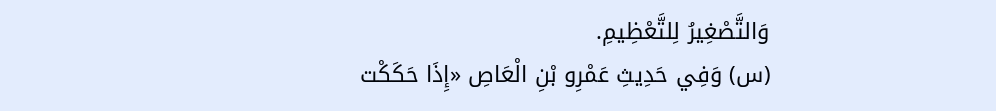وَالتَّصْغِيرُ لِلتَّعْظِيمِ.
(س) وَفِي حَدِيثِ عَمْرِو بْنِ الْعَاصِ «إِذَا حَكَكْت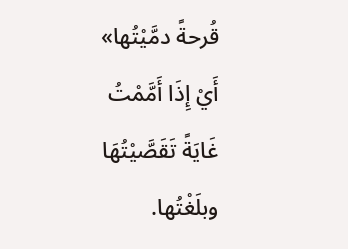قُرحةً دمَّيْتُها» أَيْ إِذَا أَمَّمْتُ غَايَةً تَقَصَّيْتُهَا وبلَغْتُها.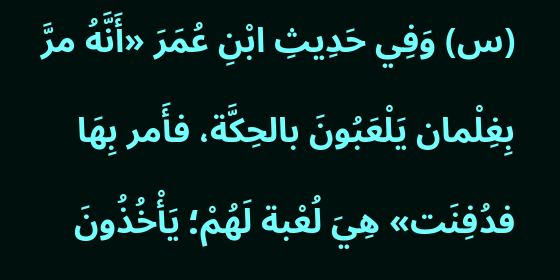(س) وَفِي حَدِيثِ ابْنِ عُمَرَ «أَنَّهُ مرَّ بِغِلْمان يَلْعَبُونَ بالحِكَّة، فأَمر بِهَا فدُفِنَت» هِيَ لُعْبة لَهُمْ؛ يَأْخُذُونَ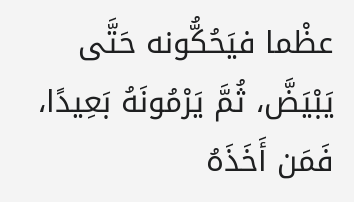عظْما فيَحُكُّونه حَتَّى يَبْيَضَّ، ثُمَّ يَرْمُونَهُ بَعِيدًا، فَمَن أَخَذَهُ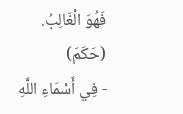فَهُوَ الْغَالِبُ.
(حَكَمَ)
- فِي أَسْمَاءِ اللَّهِ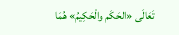تَعَالَى «الحَكَم والْحَكِيمُ» هُمَا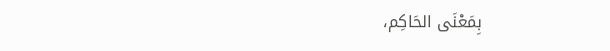بِمَعْنَى الحَاكِم،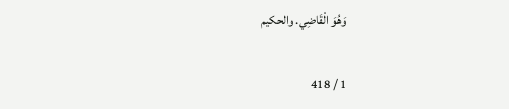وَهُوَ الْقَاضِي. والحكيم

1 / 418